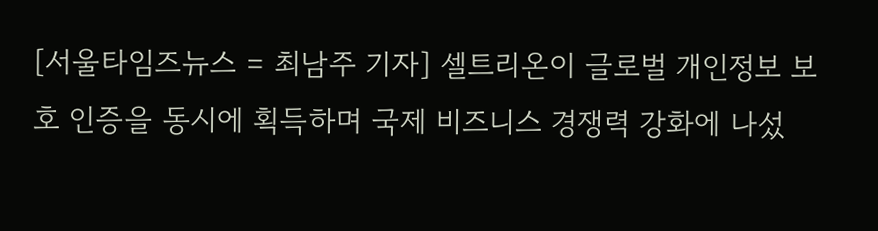[서울타임즈뉴스 = 최남주 기자] 셀트리온이 글로벌 개인정보 보호 인증을 동시에 획득하며 국제 비즈니스 경쟁력 강화에 나섰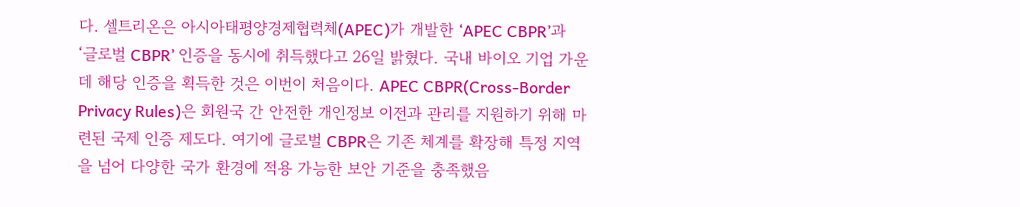다. 셀트리온은 아시아태평양경제협력체(APEC)가 개발한 ‘APEC CBPR’과 ‘글로벌 CBPR’ 인증을 동시에 취득했다고 26일 밝혔다. 국내 바이오 기업 가운데 해당 인증을 획득한 것은 이번이 처음이다. APEC CBPR(Cross-Border Privacy Rules)은 회원국 간 안전한 개인정보 이전과 관리를 지원하기 위해 마련된 국제 인증 제도다. 여기에 글로벌 CBPR은 기존 체계를 확장해 특정 지역을 넘어 다양한 국가 환경에 적용 가능한 보안 기준을 충족했음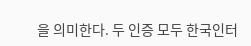을 의미한다. 두 인증 모두 한국인터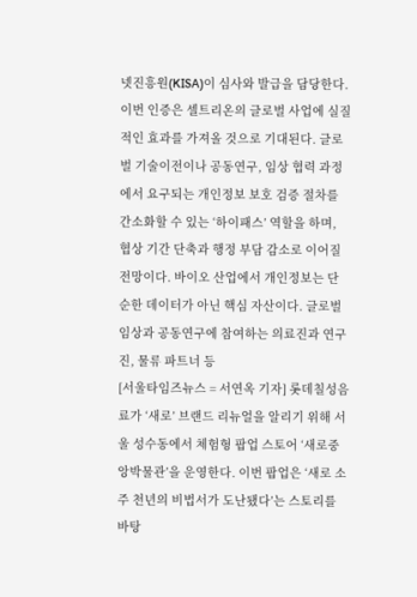넷진흥원(KISA)이 심사와 발급을 담당한다. 이번 인증은 셀트리온의 글로벌 사업에 실질적인 효과를 가져올 것으로 기대된다. 글로벌 기술이전이나 공동연구, 임상 협력 과정에서 요구되는 개인정보 보호 검증 절차를 간소화할 수 있는 ‘하이패스’ 역할을 하며, 협상 기간 단축과 행정 부담 감소로 이어질 전망이다. 바이오 산업에서 개인정보는 단순한 데이터가 아닌 핵심 자산이다. 글로벌 임상과 공동연구에 참여하는 의료진과 연구진, 물류 파트너 등
[서울타임즈뉴스 = 서연옥 기자] 롯데칠성음료가 ‘새로’ 브랜드 리뉴얼을 알리기 위해 서울 성수동에서 체험형 팝업 스토어 ‘새로중앙박물관’을 운영한다. 이번 팝업은 ‘새로 소주 천년의 비법서가 도난됐다’는 스토리를 바탕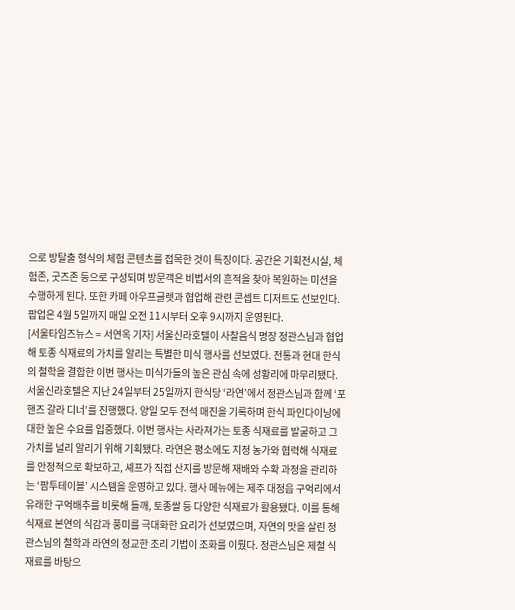으로 방탈출 형식의 체험 콘텐츠를 접목한 것이 특징이다. 공간은 기획전시실, 체험존, 굿즈존 등으로 구성되며 방문객은 비법서의 흔적을 찾아 복원하는 미션을 수행하게 된다. 또한 카페 아우프글렛과 협업해 관련 콘셉트 디저트도 선보인다. 팝업은 4월 5일까지 매일 오전 11시부터 오후 9시까지 운영된다.
[서울타임즈뉴스 = 서연옥 기자] 서울신라호텔이 사찰음식 명장 정관스님과 협업해 토종 식재료의 가치를 알리는 특별한 미식 행사를 선보였다. 전통과 현대 한식의 철학을 결합한 이번 행사는 미식가들의 높은 관심 속에 성황리에 마무리됐다. 서울신라호텔은 지난 24일부터 25일까지 한식당 ‘라연’에서 정관스님과 함께 ‘포핸즈 갈라 디너’를 진행했다. 양일 모두 전석 매진을 기록하며 한식 파인다이닝에 대한 높은 수요를 입증했다. 이번 행사는 사라져가는 토종 식재료를 발굴하고 그 가치를 널리 알리기 위해 기획됐다. 라연은 평소에도 지정 농가와 협력해 식재료를 안정적으로 확보하고, 셰프가 직접 산지를 방문해 재배와 수확 과정을 관리하는 ‘팜투테이블’ 시스템을 운영하고 있다. 행사 메뉴에는 제주 대정읍 구억리에서 유래한 구억배추를 비롯해 들깨, 토종쌀 등 다양한 식재료가 활용됐다. 이를 통해 식재료 본연의 식감과 풍미를 극대화한 요리가 선보였으며, 자연의 맛을 살린 정관스님의 철학과 라연의 정교한 조리 기법이 조화를 이뤘다. 정관스님은 제철 식재료를 바탕으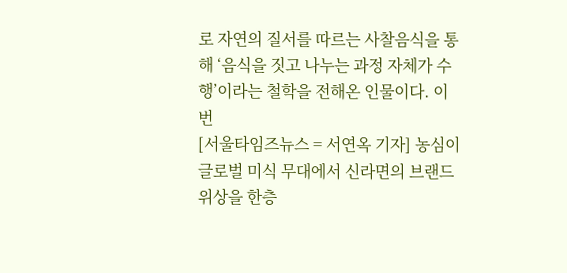로 자연의 질서를 따르는 사찰음식을 통해 ‘음식을 짓고 나누는 과정 자체가 수행’이라는 철학을 전해온 인물이다. 이번
[서울타임즈뉴스 = 서연옥 기자] 농심이 글로벌 미식 무대에서 신라면의 브랜드 위상을 한층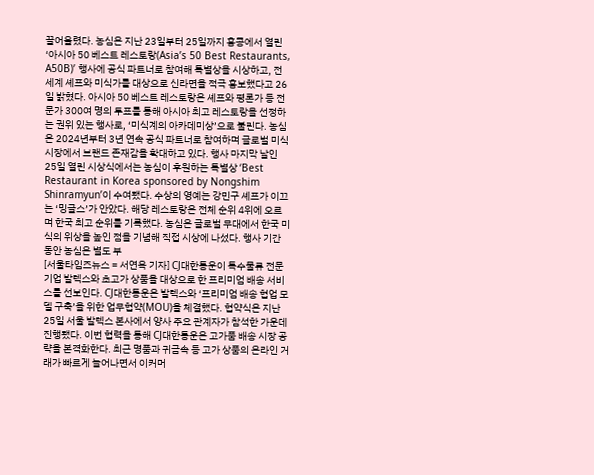끌어올렸다. 농심은 지난 23일부터 25일까지 홍콩에서 열린 ‘아시아 50 베스트 레스토랑(Asia’s 50 Best Restaurants, A50B)’ 행사에 공식 파트너로 참여해 특별상을 시상하고, 전 세계 셰프와 미식가를 대상으로 신라면을 적극 홍보했다고 26일 밝혔다. 아시아 50 베스트 레스토랑은 셰프와 평론가 등 전문가 300여 명의 투표를 통해 아시아 최고 레스토랑을 선정하는 권위 있는 행사로, ‘미식계의 아카데미상’으로 불린다. 농심은 2024년부터 3년 연속 공식 파트너로 참여하며 글로벌 미식 시장에서 브랜드 존재감을 확대하고 있다. 행사 마지막 날인 25일 열린 시상식에서는 농심이 후원하는 특별상 ‘Best Restaurant in Korea sponsored by Nongshim Shinramyun’이 수여됐다. 수상의 영예는 강민구 셰프가 이끄는 ‘밍글스’가 안았다. 해당 레스토랑은 전체 순위 4위에 오르며 한국 최고 순위를 기록했다. 농심은 글로벌 무대에서 한국 미식의 위상을 높인 점을 기념해 직접 시상에 나섰다. 행사 기간 동안 농심은 별도 부
[서울타임즈뉴스 = 서연옥 기자] CJ대한통운이 특수물류 전문기업 발렉스와 초고가 상품을 대상으로 한 프리미엄 배송 서비스를 선보인다. CJ대한통운은 발렉스와 ‘프리미엄 배송 협업 모델 구축’을 위한 업무협약(MOU)을 체결했다. 협약식은 지난 25일 서울 발렉스 본사에서 양사 주요 관계자가 참석한 가운데 진행됐다. 이번 협력을 통해 CJ대한통운은 고가품 배송 시장 공략을 본격화한다. 최근 명품과 귀금속 등 고가 상품의 온라인 거래가 빠르게 늘어나면서 이커머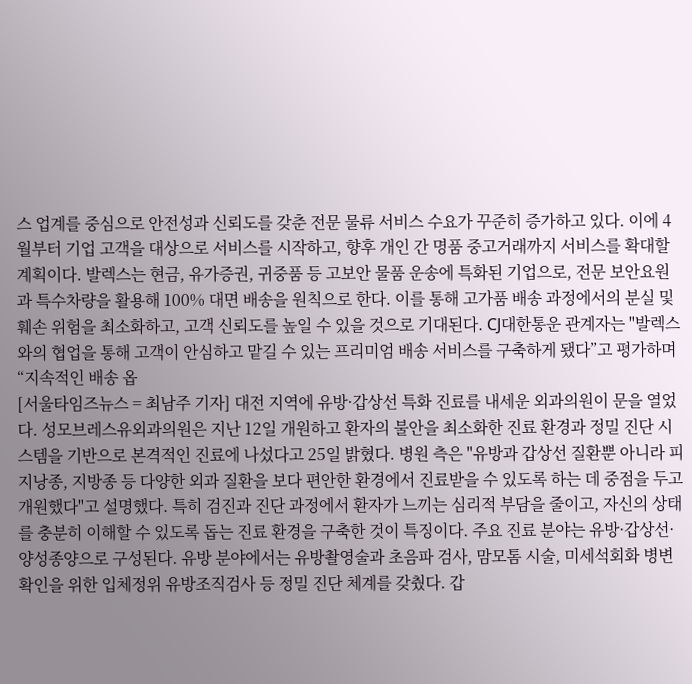스 업계를 중심으로 안전성과 신뢰도를 갖춘 전문 물류 서비스 수요가 꾸준히 증가하고 있다. 이에 4월부터 기업 고객을 대상으로 서비스를 시작하고, 향후 개인 간 명품 중고거래까지 서비스를 확대할 계획이다. 발렉스는 현금, 유가증권, 귀중품 등 고보안 물품 운송에 특화된 기업으로, 전문 보안요원과 특수차량을 활용해 100% 대면 배송을 원칙으로 한다. 이를 통해 고가품 배송 과정에서의 분실 및 훼손 위험을 최소화하고, 고객 신뢰도를 높일 수 있을 것으로 기대된다. CJ대한통운 관계자는 "발렉스와의 협업을 통해 고객이 안심하고 맡길 수 있는 프리미엄 배송 서비스를 구축하게 됐다”고 평가하며 “지속적인 배송 옵
[서울타임즈뉴스 = 최남주 기자] 대전 지역에 유방·갑상선 특화 진료를 내세운 외과의원이 문을 열었다. 성모브레스유외과의원은 지난 12일 개원하고 환자의 불안을 최소화한 진료 환경과 정밀 진단 시스템을 기반으로 본격적인 진료에 나섰다고 25일 밝혔다. 병원 측은 "유방과 갑상선 질환뿐 아니라 피지낭종, 지방종 등 다양한 외과 질환을 보다 편안한 환경에서 진료받을 수 있도록 하는 데 중점을 두고 개원했다"고 설명했다. 특히 검진과 진단 과정에서 환자가 느끼는 심리적 부담을 줄이고, 자신의 상태를 충분히 이해할 수 있도록 돕는 진료 환경을 구축한 것이 특징이다. 주요 진료 분야는 유방·갑상선·양성종양으로 구성된다. 유방 분야에서는 유방촬영술과 초음파 검사, 맘모톰 시술, 미세석회화 병변 확인을 위한 입체정위 유방조직검사 등 정밀 진단 체계를 갖췄다. 갑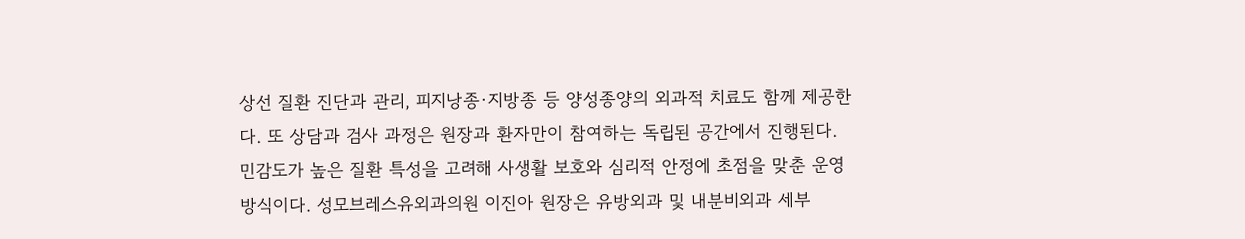상선 질환 진단과 관리, 피지낭종·지방종 등 양성종양의 외과적 치료도 함께 제공한다. 또 상담과 검사 과정은 원장과 환자만이 참여하는 독립된 공간에서 진행된다. 민감도가 높은 질환 특성을 고려해 사생활 보호와 심리적 안정에 초점을 맞춘 운영 방식이다. 성모브레스유외과의원 이진아 원장은 유방외과 및 내분비외과 세부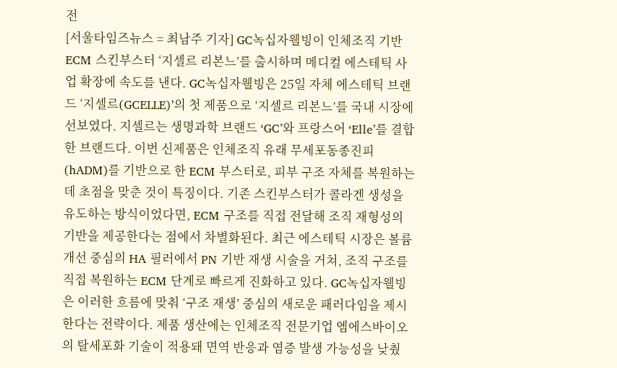전
[서울타임즈뉴스 = 최남주 기자] GC녹십자웰빙이 인체조직 기반 ECM 스킨부스터 ‘지셀르 리본느’를 출시하며 메디컬 에스테틱 사업 확장에 속도를 낸다. GC녹십자웰빙은 25일 자체 에스테틱 브랜드 ‘지셀르(GCELLE)’의 첫 제품으로 ‘지셀르 리본느’를 국내 시장에 선보였다. 지셀르는 생명과학 브랜드 ‘GC’와 프랑스어 ‘Elle’를 결합한 브랜드다. 이번 신제품은 인체조직 유래 무세포동종진피(hADM)를 기반으로 한 ECM 부스터로, 피부 구조 자체를 복원하는 데 초점을 맞춘 것이 특징이다. 기존 스킨부스터가 콜라겐 생성을 유도하는 방식이었다면, ECM 구조를 직접 전달해 조직 재형성의 기반을 제공한다는 점에서 차별화된다. 최근 에스테틱 시장은 볼륨 개선 중심의 HA 필러에서 PN 기반 재생 시술을 거쳐, 조직 구조를 직접 복원하는 ECM 단계로 빠르게 진화하고 있다. GC녹십자웰빙은 이러한 흐름에 맞춰 ‘구조 재생’ 중심의 새로운 패러다임을 제시한다는 전략이다. 제품 생산에는 인체조직 전문기업 엠에스바이오의 탈세포화 기술이 적용돼 면역 반응과 염증 발생 가능성을 낮췄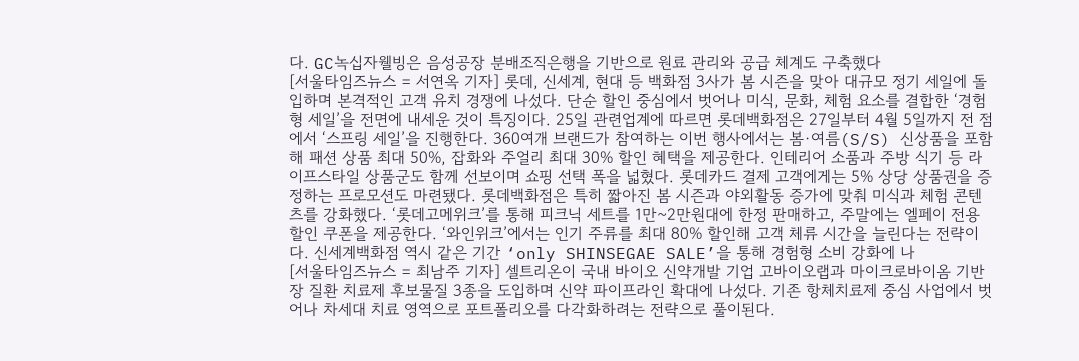다. GC녹십자웰빙은 음성공장 분배조직은행을 기반으로 원료 관리와 공급 체계도 구축했다
[서울타임즈뉴스 = 서연옥 기자] 롯데, 신세계, 현대 등 백화점 3사가 봄 시즌을 맞아 대규모 정기 세일에 돌입하며 본격적인 고객 유치 경쟁에 나섰다. 단순 할인 중심에서 벗어나 미식, 문화, 체험 요소를 결합한 ‘경험형 세일’을 전면에 내세운 것이 특징이다. 25일 관련업계에 따르면 롯데백화점은 27일부터 4월 5일까지 전 점에서 ‘스프링 세일’을 진행한다. 360여개 브랜드가 참여하는 이번 행사에서는 봄·여름(S/S) 신상품을 포함해 패션 상품 최대 50%, 잡화와 주얼리 최대 30% 할인 혜택을 제공한다. 인테리어 소품과 주방 식기 등 라이프스타일 상품군도 함께 선보이며 쇼핑 선택 폭을 넓혔다. 롯데카드 결제 고객에게는 5% 상당 상품권을 증정하는 프로모션도 마련됐다. 롯데백화점은 특히 짧아진 봄 시즌과 야외활동 증가에 맞춰 미식과 체험 콘텐츠를 강화했다. ‘롯데고메위크’를 통해 피크닉 세트를 1만~2만원대에 한정 판매하고, 주말에는 엘페이 전용 할인 쿠폰을 제공한다. ‘와인위크’에서는 인기 주류를 최대 80% 할인해 고객 체류 시간을 늘린다는 전략이다. 신세계백화점 역시 같은 기간 ‘only SHINSEGAE SALE’을 통해 경험형 소비 강화에 나
[서울타임즈뉴스 = 최남주 기자] 셀트리온이 국내 바이오 신약개발 기업 고바이오랩과 마이크로바이옴 기반 장 질환 치료제 후보물질 3종을 도입하며 신약 파이프라인 확대에 나섰다. 기존 항체치료제 중심 사업에서 벗어나 차세대 치료 영역으로 포트폴리오를 다각화하려는 전략으로 풀이된다.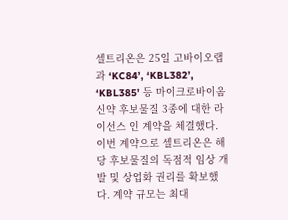셀트리온은 25일 고바이오랩과 ‘KC84’, ‘KBL382’, ‘KBL385’ 등 마이크로바이옴 신약 후보물질 3종에 대한 라이선스 인 계약을 체결했다. 이번 계약으로 셀트리온은 해당 후보물질의 독점적 임상 개발 및 상업화 권리를 확보했다. 계약 규모는 최대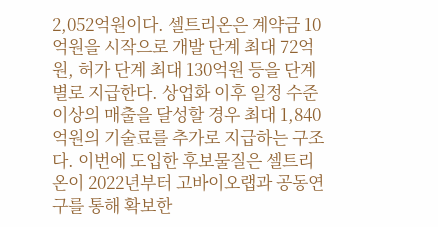2,052억원이다. 셀트리온은 계약금 10억원을 시작으로 개발 단계 최대 72억원, 허가 단계 최대 130억원 등을 단계별로 지급한다. 상업화 이후 일정 수준 이상의 매출을 달성할 경우 최대 1,840억원의 기술료를 추가로 지급하는 구조다. 이번에 도입한 후보물질은 셀트리온이 2022년부터 고바이오랩과 공동연구를 통해 확보한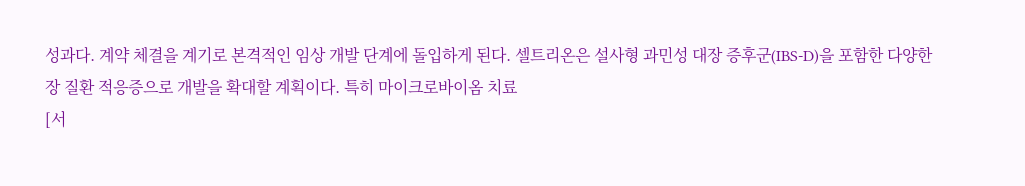성과다. 계약 체결을 계기로 본격적인 임상 개발 단계에 돌입하게 된다. 셀트리온은 설사형 과민성 대장 증후군(IBS-D)을 포함한 다양한 장 질환 적응증으로 개발을 확대할 계획이다. 특히 마이크로바이옴 치료
[서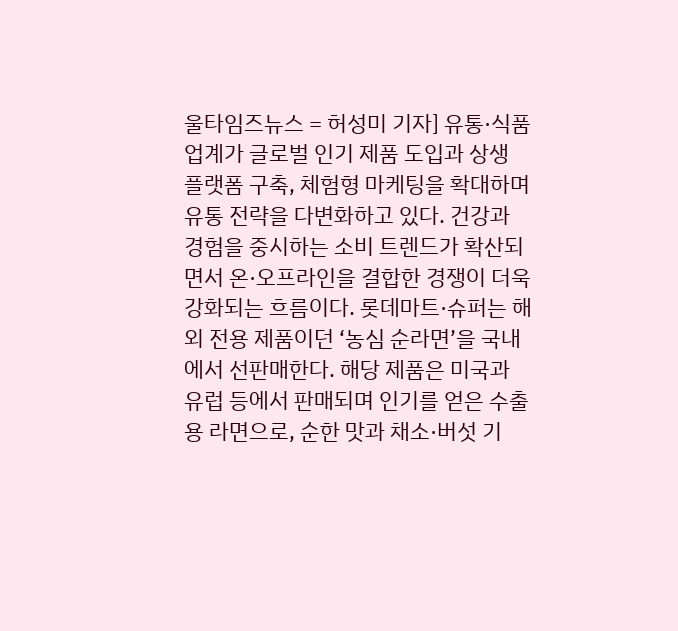울타임즈뉴스 = 허성미 기자] 유통·식품업계가 글로벌 인기 제품 도입과 상생 플랫폼 구축, 체험형 마케팅을 확대하며 유통 전략을 다변화하고 있다. 건강과 경험을 중시하는 소비 트렌드가 확산되면서 온·오프라인을 결합한 경쟁이 더욱 강화되는 흐름이다. 롯데마트·슈퍼는 해외 전용 제품이던 ‘농심 순라면’을 국내에서 선판매한다. 해당 제품은 미국과 유럽 등에서 판매되며 인기를 얻은 수출용 라면으로, 순한 맛과 채소·버섯 기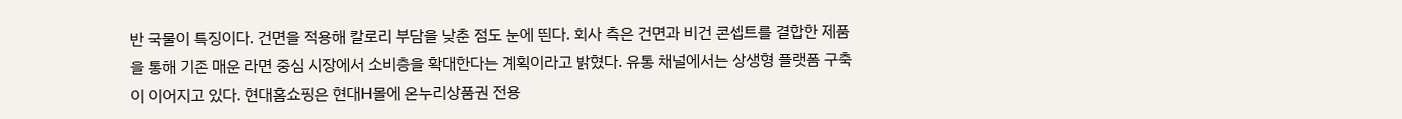반 국물이 특징이다. 건면을 적용해 칼로리 부담을 낮춘 점도 눈에 띈다. 회사 측은 건면과 비건 콘셉트를 결합한 제품을 통해 기존 매운 라면 중심 시장에서 소비층을 확대한다는 계획이라고 밝혔다. 유통 채널에서는 상생형 플랫폼 구축이 이어지고 있다. 현대홈쇼핑은 현대H몰에 온누리상품권 전용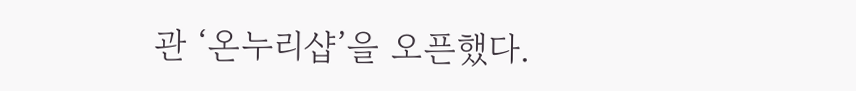관 ‘온누리샵’을 오픈했다.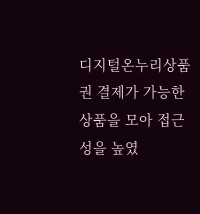디지털온누리상품권 결제가 가능한 상품을 모아 접근성을 높였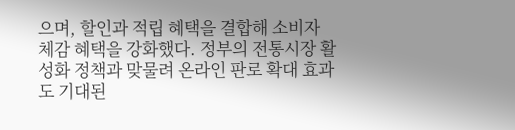으며, 할인과 적립 혜택을 결합해 소비자 체감 혜택을 강화했다. 정부의 전통시장 활성화 정책과 맞물려 온라인 판로 확대 효과도 기대된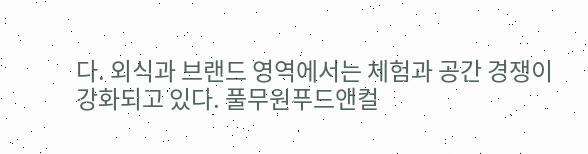다. 외식과 브랜드 영역에서는 체험과 공간 경쟁이 강화되고 있다. 풀무원푸드앤컬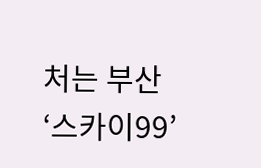처는 부산 ‘스카이99’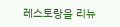레스토랑을 리뉴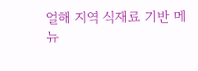얼해 지역 식재료 기반 메뉴